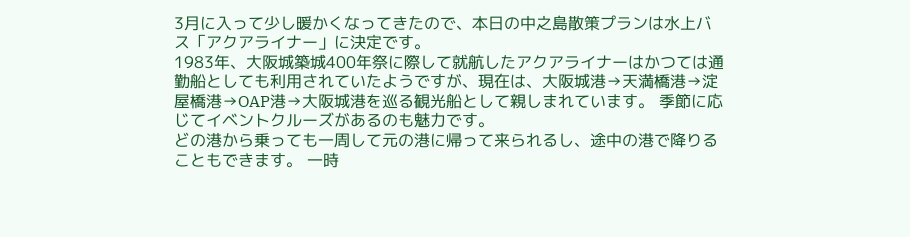3月に入って少し暖かくなってきたので、本日の中之島散策プランは水上バス「アクアライナー」に決定です。
1983年、大阪城築城400年祭に際して就航したアクアライナーはかつては通勤船としても利用されていたようですが、現在は、大阪城港→天満橋港→淀屋橋港→OAP港→大阪城港を巡る観光船として親しまれています。 季節に応じてイベントクルーズがあるのも魅力です。
どの港から乗っても一周して元の港に帰って来られるし、途中の港で降りることもできます。 一時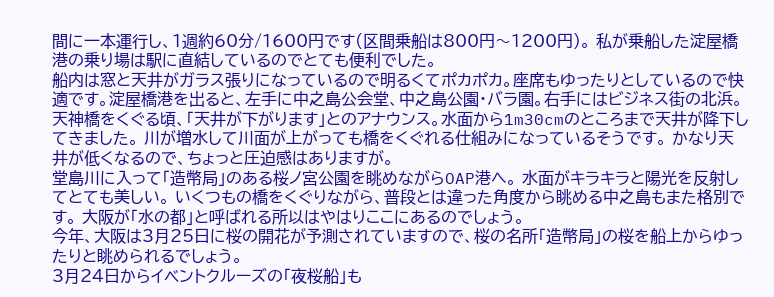間に一本運行し、1週約60分/1600円です(区間乗船は800円〜1200円)。 私が乗船した淀屋橋港の乗り場は駅に直結しているのでとても便利でした。
船内は窓と天井がガラス張りになっているので明るくてポカポカ。座席もゆったりとしているので快適です。淀屋橋港を出ると、左手に中之島公会堂、中之島公園・バラ園。右手にはビジネス街の北浜。 天神橋をくぐる頃、「天井が下がります」とのアナウンス。水面から1m30cmのところまで天井が降下してきました。 川が増水して川面が上がっても橋をくぐれる仕組みになっているそうです。 かなり天井が低くなるので、ちょっと圧迫感はありますが。
堂島川に入って「造幣局」のある桜ノ宮公園を眺めながらOAP港へ。 水面がキラキラと陽光を反射してとても美しい。 いくつもの橋をくぐりながら、普段とは違った角度から眺める中之島もまた格別です。 大阪が「水の都」と呼ばれる所以はやはりここにあるのでしょう。
今年、大阪は3月25日に桜の開花が予測されていますので、桜の名所「造幣局」の桜を船上からゆったりと眺められるでしょう。
3月24日からイベントクルーズの「夜桜船」も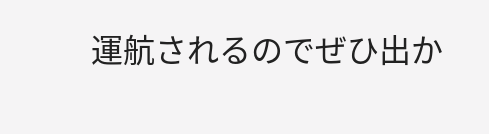運航されるのでぜひ出か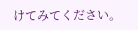けてみてください。